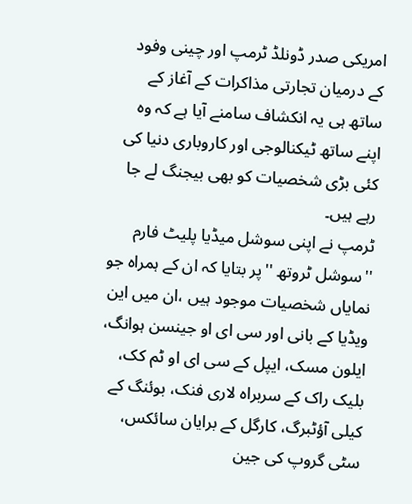امریکی صدر ڈونلڈ ٹرمپ اور چینی وفود کے درمیان تجارتی مذاکرات کے آغاز کے ساتھ ہی یہ انکشاف سامنے آیا ہے کہ وہ اپنے ساتھ ٹیکنالوجی اور کاروباری دنیا کی کئی بڑی شخصیات کو بھی بیجنگ لے جا رہے ہیں۔
ٹرمپ نے اپنی سوشل میڈیا پلیٹ فارم ''سوشل ٹروتھ ''پر بتایا کہ ان کے ہمراہ جو نمایاں شخصیات موجود ہیں ،ان میں این ویڈیا کے بانی اور سی ای او جینسن ہوانگ، ایلون مسک، ایپل کے سی ای او ٹم کک، بلیک راک کے سربراہ لاری فنک، بوئنگ کے کیلی آؤٹبرگ، کارگل کے برايان سائکس، سٹی گروپ کی جین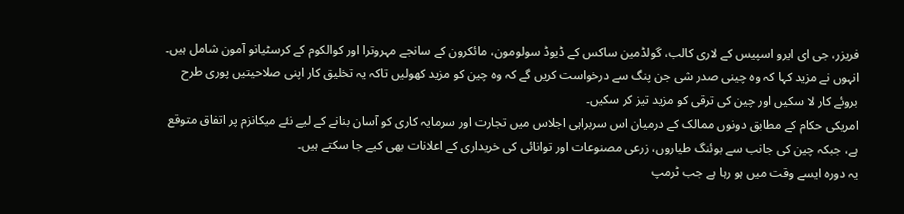فریزر، جی ای ایرو اسپیس کے لاری کالب، گولڈمین ساکس کے ڈیوڈ سولومون، مائکرون کے سانجے مہروترا اور کوالکوم کے کرسٹیانو آمون شامل ہیں۔
انہوں نے مزید کہا کہ وہ چینی صدر شی جن پنگ سے درخواست کریں گے کہ وہ چین کو مزید کھولیں تاکہ یہ تخلیق کار اپنی صلاحیتیں پوری طرح بروئے کار لا سکیں اور چین کی ترقی کو مزید تیز کر سکیں۔
امریکی حکام کے مطابق دونوں ممالک کے درمیان اس سربراہی اجلاس میں تجارت اور سرمایہ کاری کو آسان بنانے کے لیے نئے میکانزم پر اتفاق متوقع ہے، جبکہ چین کی جانب سے بوئنگ طیاروں، زرعی مصنوعات اور توانائی کی خریداری کے اعلانات بھی کیے جا سکتے ہیں۔
یہ دورہ ایسے وقت میں ہو رہا ہے جب ٹرمپ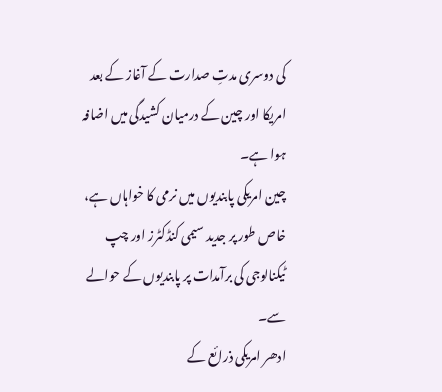کی دوسری مدتِ صدارت کے آغاز کے بعد امریکا اور چین کے درمیان کشیدگی میں اضافہ ہوا ہے۔
چین امریکی پابندیوں میں نرمی کا خواہاں ہے، خاص طور پر جدید سیمی کنڈکٹرز اور چپ ٹیکنالوجی کی برآمدات پر پابندیوں کے حوالے سے۔
ادھر امریکی ذرائع کے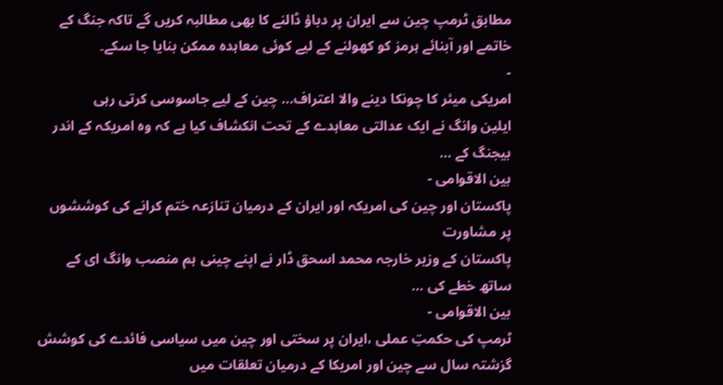مطابق ٹرمپ چین سے ایران پر دباؤ ڈالنے کا بھی مطالبہ کریں گے تاکہ جنگ کے خاتمے اور آبنائے ہرمز کو کھولنے کے لیے کوئی معاہدہ ممکن بنایا جا سکے۔
-
امریکی میئر کا چونکا دینے والا اعتراف... چین کے لیے جاسوسی کرتی رہی
ایلین وانگ نے ایک عدالتی معاہدے کے تحت انکشاف کیا ہے کہ وہ امریکہ کے اندر بیجنگ کے ...
بين الاقوامى -
پاکستان اور چین کی امریکہ اور ایران کے درمیان تنازعہ ختم کرانے کی کوششوں پر مشاورت
پاکستان کے وزیر خارجہ محمد اسحق ڈار نے اپنے چینی ہم منصب وانگ ای کے ساتھ خطے کی ...
بين الاقوامى -
ٹرمپ کی حکمتِ عملی ،ایران پر سختی اور چین میں سیاسی فائدے کی کوشش
گزشتہ سال سے چین اور امریکا کے درمیان تعلقات میں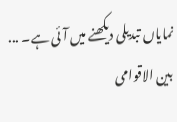نمایاں تبدیلی دیکھنے میں آئی ہے۔ ...
بين الاقوامى